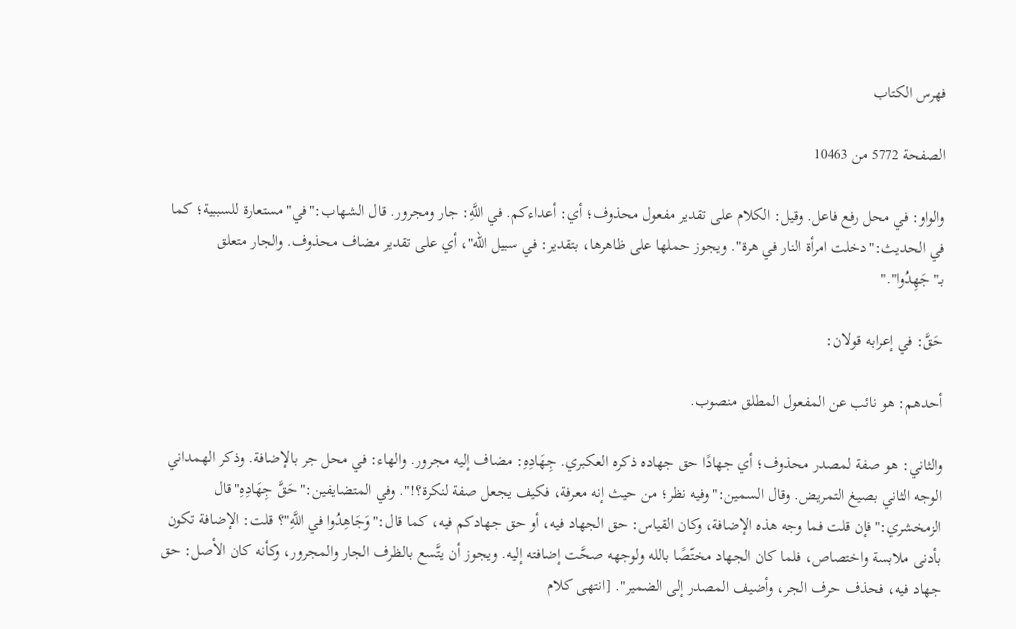فهرس الكتاب

الصفحة 5772 من 10463

والواو: في محل رفع فاعل. وقيل: الكلام على تقدير مفعول محذوف؛ أي: أعداءكم. في اللَّهِ: جار ومجرور. قال الشهاب:"في"مستعارة للسببية؛ كما في الحديث:"دخلت امرأة النار في هرة". ويجوز حملها على ظاهرها، بتقدير: في سبيل الله"، أي على تقدير مضاف محذوف. والجار متعلق بـ"جَهِدُوا"."

حَقَّ: في إعرابه قولان:

أحدهم: هو نائب عن المفعول المطلق منصوب.

والثاني: هو صفة لمصدر محذوف؛ أي جهادًا حق جهاده ذكره العكبري. جِهَادِهِ: مضاف إليه مجرور. والهاء: في محل جر بالإضافة. وذكر الهمداني الوجه الثاني بصيغ التمريض. وقال السمين:"وفيه نظر؛ من حيث إنه معرفة، فكيف يجعل صفة لنكرة؟!". وفي المتضايفين:"حَقَّ جِهَادِهِ"قال الزمخشري:"فإن قلت فما وجه هذه الإضافة، وكان القياس: حق الجهاد فيه، أو حق جهادكم فيه، كما قال:"وَجَاهِدُوا في اللَّهِ"؟ قلت: الإضافة تكون بأدنى ملابسة واختصاص، فلما كان الجهاد مختّصًا بالله ولوجهه صحَّت إضافته إليه. ويجوز أن يتَّسع بالظرف الجار والمجرور، وكأنه كان الأصل: حق جهاد فيه، فحذف حرف الجر، وأضيف المصدر إلى الضمير". [انتهى كلام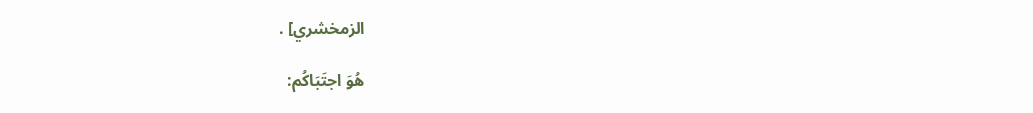الزمخشري] .

هُوَ اجتَبَاكُم: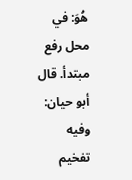هُوَ: في محل رفع مبتدأ. قال أبو حيان: وفيه تفخيم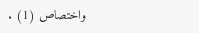واختصاص (1) .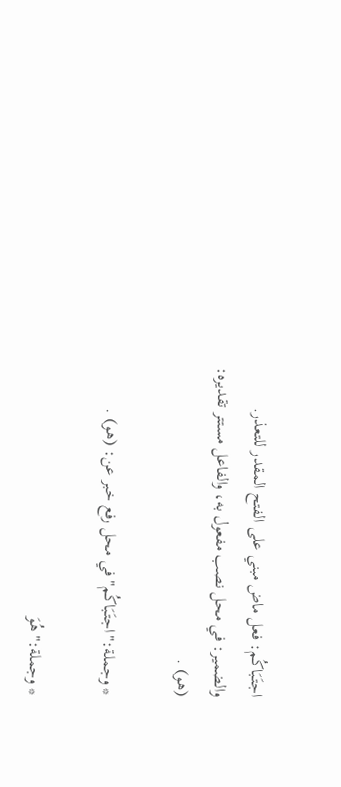اجتَبَاكُم: فعل ماض مبني على الفتح المقدر للتعذر. والضمير: في محل نصب مفعول به، والفاعل مستتر تقديره: (هو) .

* وجملة:"اجتَبَاكُم"في محل رفع خبر عن: (هو) .

* وجملة:"هُوَ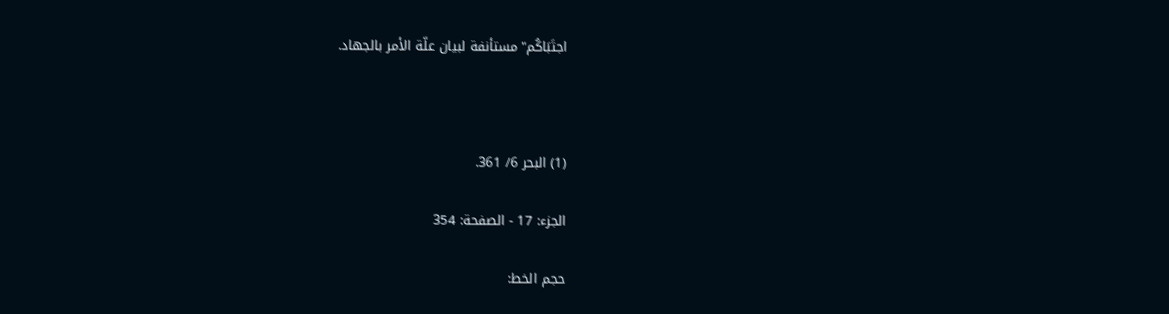اجتَبَاكُم"مستأنفة لبيان علّة الأمر بالجهاد.



(1) البحر 6/ 361.

الجزء: 17 - الصفحة: 354

حجم الخط: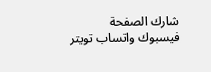شارك الصفحة
فيسبوك واتساب تويتر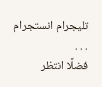تليجرام انستجرام
. . .
فضلًا انتظر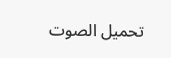تحميل الصوت